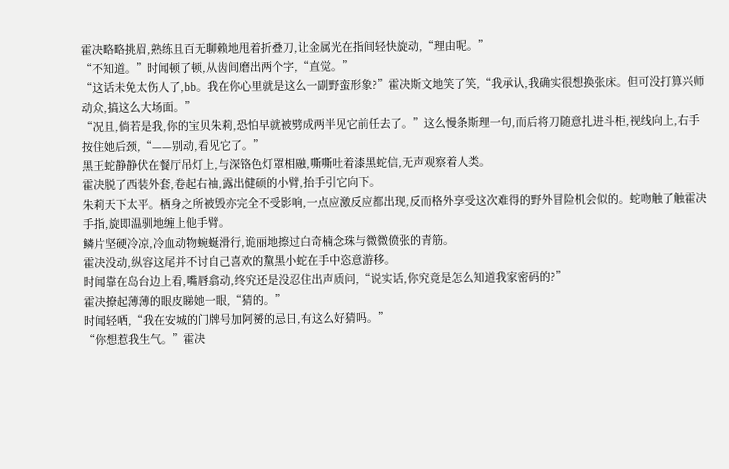霍决略略挑眉,熟练且百无聊赖地甩着折叠刀,让金属光在指间轻快旋动,“理由呢。”
“不知道。”时闻顿了顿,从齿间磨出两个字,“直觉。”
“这话未免太伤人了,bb。我在你心里就是这么一副野蛮形象?”霍决斯文地笑了笑,“我承认,我确实很想换张床。但可没打算兴师动众,搞这么大场面。”
“况且,倘若是我,你的宝贝朱莉,恐怕早就被劈成两半见它前任去了。”这么慢条斯理一句,而后将刀随意扎进斗柜,视线向上,右手按住她后颈,“——别动,看见它了。”
黑王蛇静静伏在餐厅吊灯上,与深铬色灯罩相融,嘶嘶吐着漆黑蛇信,无声观察着人类。
霍决脱了西装外套,卷起右袖,露出健硕的小臂,抬手引它向下。
朱莉天下太平。栖身之所被毁亦完全不受影响,一点应激反应都出现,反而格外享受这次难得的野外冒险机会似的。蛇吻触了触霍决手指,旋即温驯地缠上他手臂。
鳞片坚硬冷凉,冷血动物蜿蜒滑行,诡丽地擦过白奇楠念珠与微微偾张的青筋。
霍决没动,纵容这尾并不讨自己喜欢的黧黑小蛇在手中恣意游移。
时闻靠在岛台边上看,嘴唇翕动,终究还是没忍住出声质问,“说实话,你究竟是怎么知道我家密码的?”
霍决撩起薄薄的眼皮睇她一眼,“猜的。”
时闻轻哂,“我在安城的门牌号加阿赟的忌日,有这么好猜吗。”
“你想惹我生气。”霍决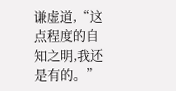谦虚道,“这点程度的自知之明,我还是有的。”